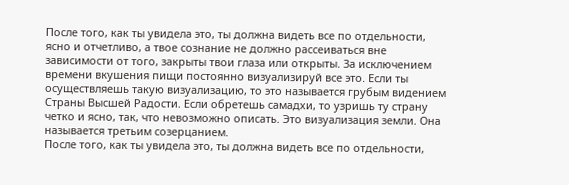После того, как ты увидела это, ты должна видеть все по отдельности, ясно и отчетливо, а твое сознание не должно рассеиваться вне зависимости от того, закрыты твои глаза или открыты. За исключением времени вкушения пищи постоянно визуализируй все это. Если ты осуществляешь такую визуализацию, то это называется грубым видением Страны Высшей Радости. Если обретешь самадхи, то узришь ту страну четко и ясно, так, что невозможно описать. Это визуализация земли. Она называется третьим созерцанием.
После того, как ты увидела это, ты должна видеть все по отдельности,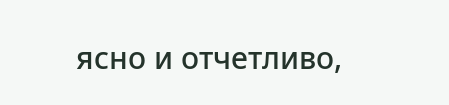ясно и отчетливо,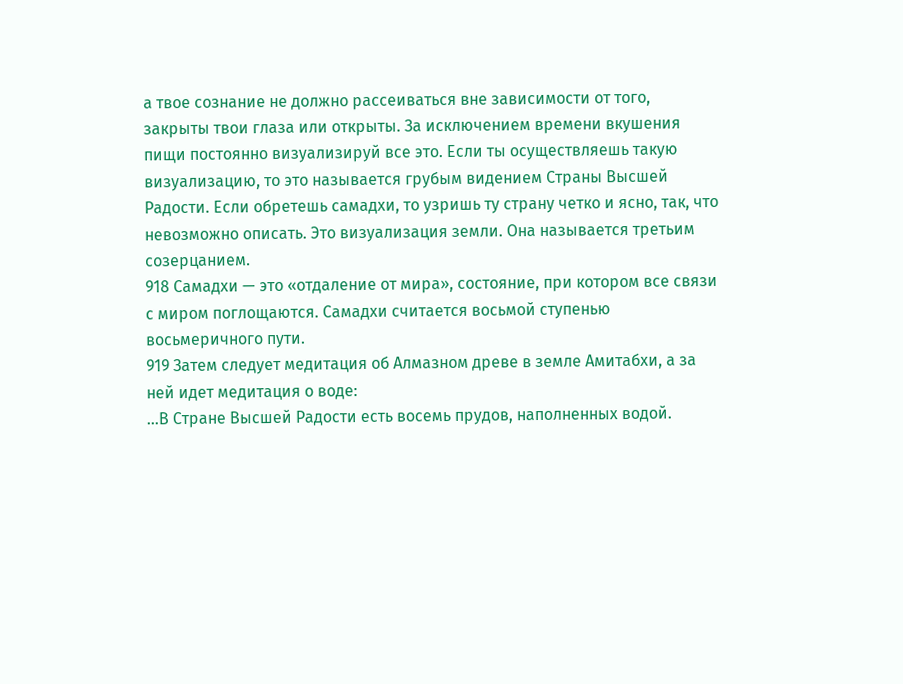а твое сознание не должно рассеиваться вне зависимости от того, закрыты твои глаза или открыты. За исключением времени вкушения пищи постоянно визуализируй все это. Если ты осуществляешь такую визуализацию, то это называется грубым видением Страны Высшей Радости. Если обретешь самадхи, то узришь ту страну четко и ясно, так, что невозможно описать. Это визуализация земли. Она называется третьим созерцанием.
918 Самадхи — это «отдаление от мира», состояние, при котором все связи с миром поглощаются. Самадхи считается восьмой ступенью восьмеричного пути.
919 Затем следует медитация об Алмазном древе в земле Амитабхи, а за ней идет медитация о воде:
…В Стране Высшей Радости есть восемь прудов, наполненных водой.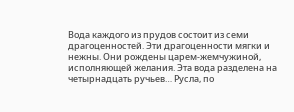Вода каждого из прудов состоит из семи драгоценностей. Эти драгоценности мягки и нежны. Они рождены царем-жемчужиной, исполняющей желания. Эта вода разделена на четырнадцать ручьев… Русла, по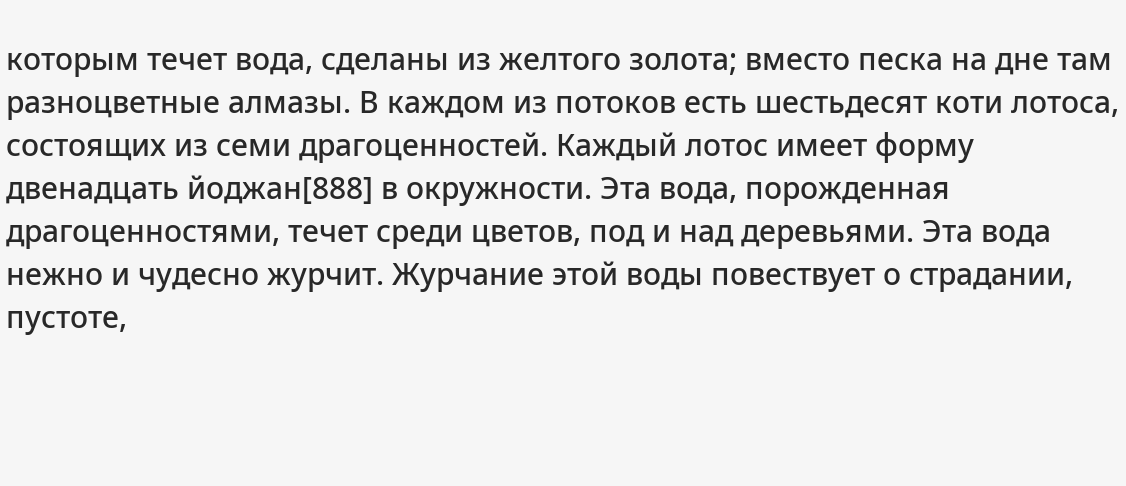которым течет вода, сделаны из желтого золота; вместо песка на дне там разноцветные алмазы. В каждом из потоков есть шестьдесят коти лотоса, состоящих из семи драгоценностей. Каждый лотос имеет форму двенадцать йоджан[888] в окружности. Эта вода, порожденная драгоценностями, течет среди цветов, под и над деревьями. Эта вода нежно и чудесно журчит. Журчание этой воды повествует о страдании, пустоте,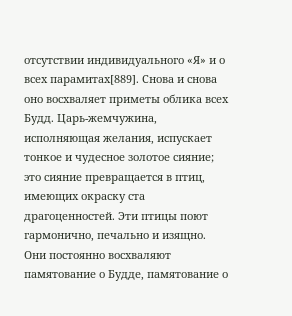отсутствии индивидуального «Я» и о всех парамитах[889]. Снова и снова оно восхваляет приметы облика всех Будд. Царь-жемчужина, исполняющая желания, испускает тонкое и чудесное золотое сияние; это сияние превращается в птиц, имеющих окраску ста драгоценностей. Эти птицы поют гармонично, печально и изящно. Они постоянно восхваляют памятование о Будде, памятование о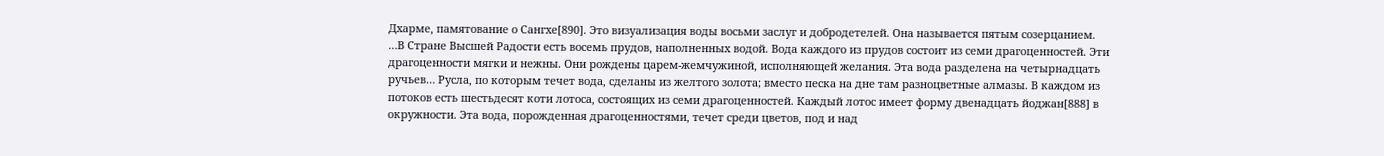Дхарме, памятование о Сангхе[890]. Это визуализация воды восьми заслуг и добродетелей. Она называется пятым созерцанием.
…В Стране Высшей Радости есть восемь прудов, наполненных водой. Вода каждого из прудов состоит из семи драгоценностей. Эти драгоценности мягки и нежны. Они рождены царем-жемчужиной, исполняющей желания. Эта вода разделена на четырнадцать ручьев… Русла, по которым течет вода, сделаны из желтого золота; вместо песка на дне там разноцветные алмазы. В каждом из потоков есть шестьдесят коти лотоса, состоящих из семи драгоценностей. Каждый лотос имеет форму двенадцать йоджан[888] в окружности. Эта вода, порожденная драгоценностями, течет среди цветов, под и над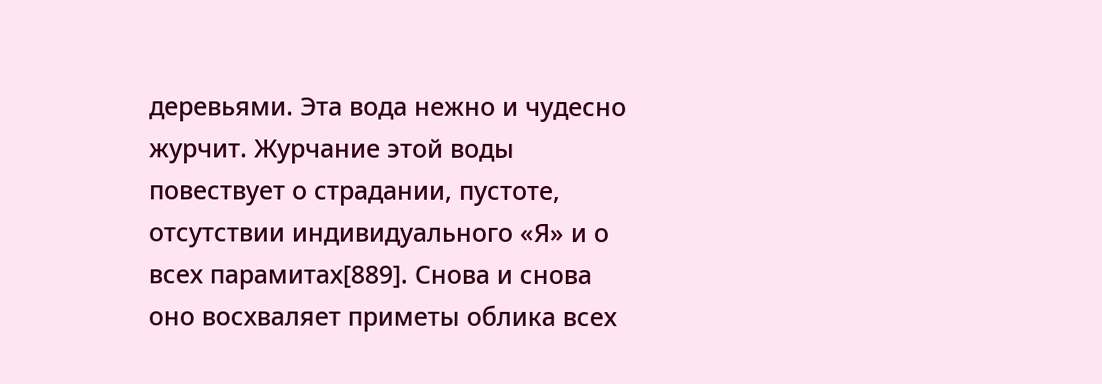деревьями. Эта вода нежно и чудесно журчит. Журчание этой воды повествует о страдании, пустоте, отсутствии индивидуального «Я» и о всех парамитах[889]. Снова и снова оно восхваляет приметы облика всех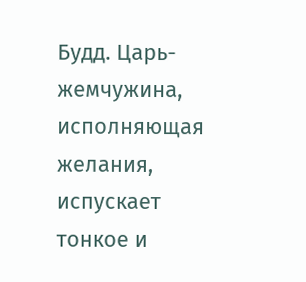Будд. Царь-жемчужина, исполняющая желания, испускает тонкое и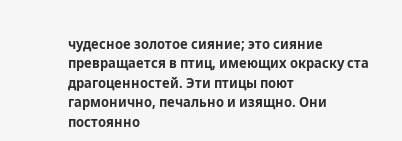чудесное золотое сияние; это сияние превращается в птиц, имеющих окраску ста драгоценностей. Эти птицы поют гармонично, печально и изящно. Они постоянно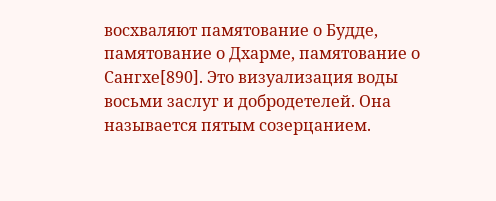восхваляют памятование о Будде, памятование о Дхарме, памятование о Сангхе[890]. Это визуализация воды восьми заслуг и добродетелей. Она называется пятым созерцанием.